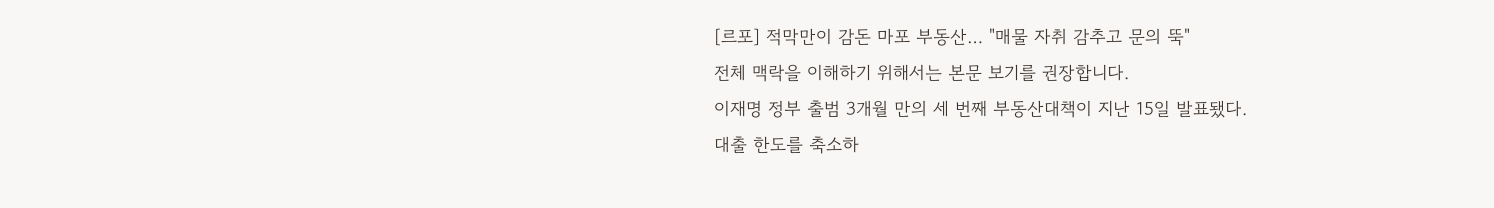[르포] 적막만이 감돈 마포 부동산… "매물 자취 감추고 문의 뚝"
전체 맥락을 이해하기 위해서는 본문 보기를 권장합니다.
이재명 정부 출범 3개월 만의 세 번째 부동산대책이 지난 15일 발표됐다.
대출 한도를 축소하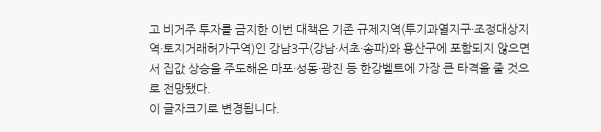고 비거주 투자를 금지한 이번 대책은 기존 규제지역(투기과열지구·조정대상지역·토지거래허가구역)인 강남3구(강남·서초·송파)와 용산구에 포함되지 않으면서 집값 상승을 주도해온 마포·성동·광진 등 한강벨트에 가장 큰 타격을 줄 것으로 전망됐다.
이 글자크기로 변경됩니다.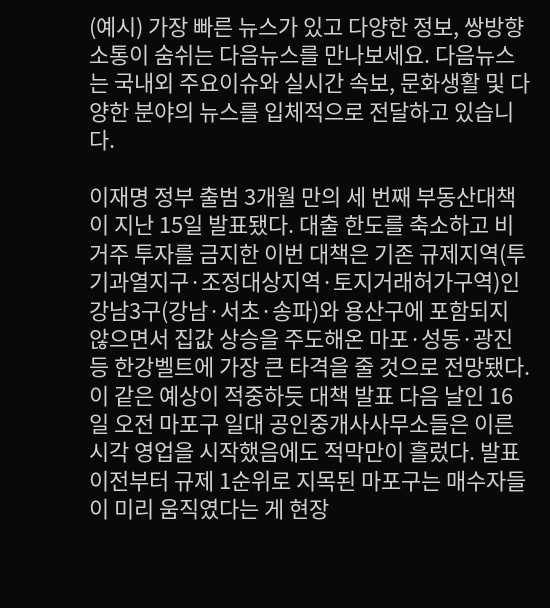(예시) 가장 빠른 뉴스가 있고 다양한 정보, 쌍방향 소통이 숨쉬는 다음뉴스를 만나보세요. 다음뉴스는 국내외 주요이슈와 실시간 속보, 문화생활 및 다양한 분야의 뉴스를 입체적으로 전달하고 있습니다.

이재명 정부 출범 3개월 만의 세 번째 부동산대책이 지난 15일 발표됐다. 대출 한도를 축소하고 비거주 투자를 금지한 이번 대책은 기존 규제지역(투기과열지구·조정대상지역·토지거래허가구역)인 강남3구(강남·서초·송파)와 용산구에 포함되지 않으면서 집값 상승을 주도해온 마포·성동·광진 등 한강벨트에 가장 큰 타격을 줄 것으로 전망됐다.
이 같은 예상이 적중하듯 대책 발표 다음 날인 16일 오전 마포구 일대 공인중개사사무소들은 이른 시각 영업을 시작했음에도 적막만이 흘렀다. 발표 이전부터 규제 1순위로 지목된 마포구는 매수자들이 미리 움직였다는 게 현장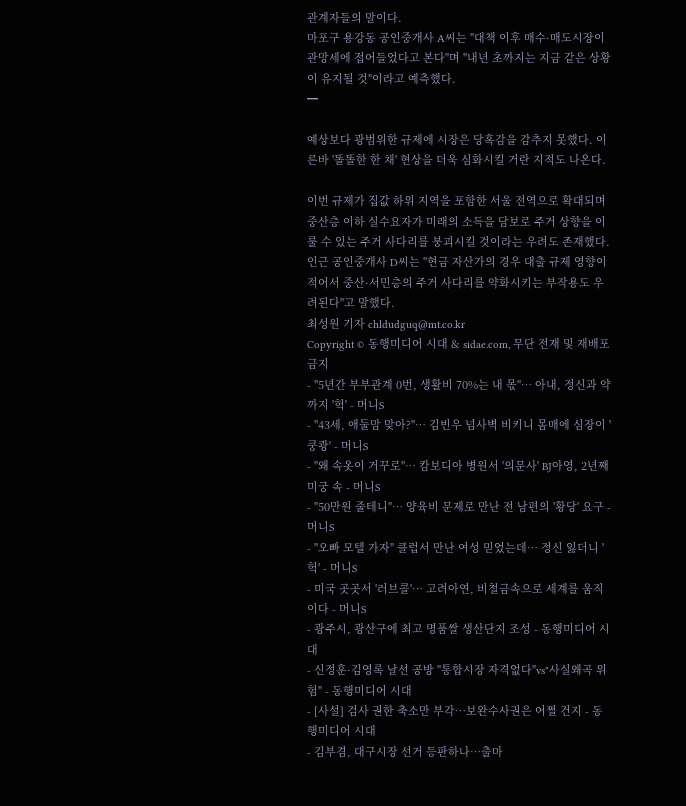관계자들의 말이다.
마포구 용강동 공인중개사 A씨는 "대책 이후 매수·매도시장이 관망세에 접어들었다고 본다"며 "내년 초까지는 지금 같은 상황이 유지될 것"이라고 예측했다.
━

예상보다 광범위한 규제에 시장은 당혹감을 감추지 못했다. 이른바 '똘똘한 한 채' 현상을 더욱 심화시킬 거란 지적도 나온다.

이번 규제가 집값 하위 지역을 포함한 서울 전역으로 확대되며 중산층 이하 실수요자가 미래의 소득을 담보로 주거 상향을 이룰 수 있는 주거 사다리를 붕괴시킬 것이라는 우려도 존재했다.
인근 공인중개사 D씨는 "현금 자산가의 경우 대출 규제 영향이 적어서 중산·서민층의 주거 사다리를 약화시키는 부작용도 우려된다"고 말했다.
최성원 기자 chldudguq@mt.co.kr
Copyright © 동행미디어 시대 & sidae.com, 무단 전재 및 재배포 금지
- "5년간 부부관계 0번, 생활비 70%는 내 몫"… 아내, 정신과 약까지 '헉' - 머니S
- "43세, 애둘맘 맞아?"… 김빈우 넘사벽 비키니 몸매에 심장이 '쿵쾅' - 머니S
- "왜 속옷이 거꾸로"… 캄보디아 병원서 '의문사' BJ아영, 2년째 미궁 속 - 머니S
- "50만원 줄테니"… 양육비 문제로 만난 전 남편의 '황당' 요구 - 머니S
- "오빠 모텔 가자" 클럽서 만난 여성 믿었는데… 정신 잃더니 '헉' - 머니S
- 미국 곳곳서 '러브콜'… 고려아연, 비철금속으로 세계를 움직이다 - 머니S
- 광주시, 광산구에 최고 명품쌀 생산단지 조성 - 동행미디어 시대
- 신정훈·김영록 날선 공방 "통합시장 자격없다"vs"사실왜곡 위험" - 동행미디어 시대
- [사설] 검사 권한 축소만 부각…보완수사권은 어쩔 건지 - 동행미디어 시대
- 김부겸, 대구시장 선거 등판하나…출마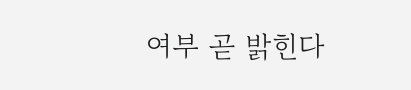여부 곧 밝힌다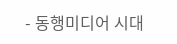- 동행미디어 시대